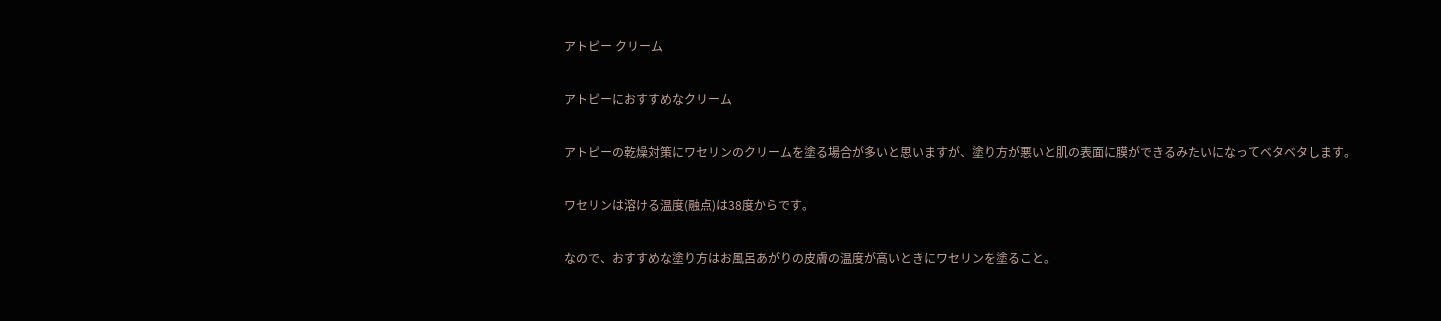アトピー クリーム

アトピーにおすすめなクリーム

アトピーの乾燥対策にワセリンのクリームを塗る場合が多いと思いますが、塗り方が悪いと肌の表面に膜ができるみたいになってベタベタします。

ワセリンは溶ける温度(融点)は38度からです。

なので、おすすめな塗り方はお風呂あがりの皮膚の温度が高いときにワセリンを塗ること。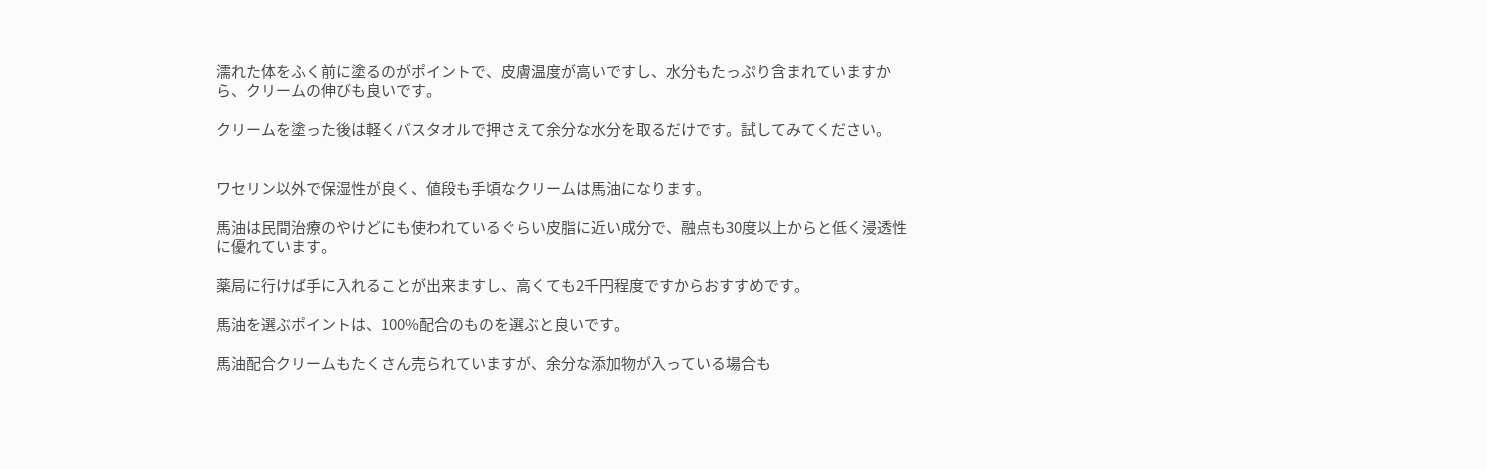濡れた体をふく前に塗るのがポイントで、皮膚温度が高いですし、水分もたっぷり含まれていますから、クリームの伸びも良いです。

クリームを塗った後は軽くバスタオルで押さえて余分な水分を取るだけです。試してみてください。


ワセリン以外で保湿性が良く、値段も手頃なクリームは馬油になります。

馬油は民間治療のやけどにも使われているぐらい皮脂に近い成分で、融点も30度以上からと低く浸透性に優れています。

薬局に行けば手に入れることが出来ますし、高くても2千円程度ですからおすすめです。

馬油を選ぶポイントは、100%配合のものを選ぶと良いです。

馬油配合クリームもたくさん売られていますが、余分な添加物が入っている場合も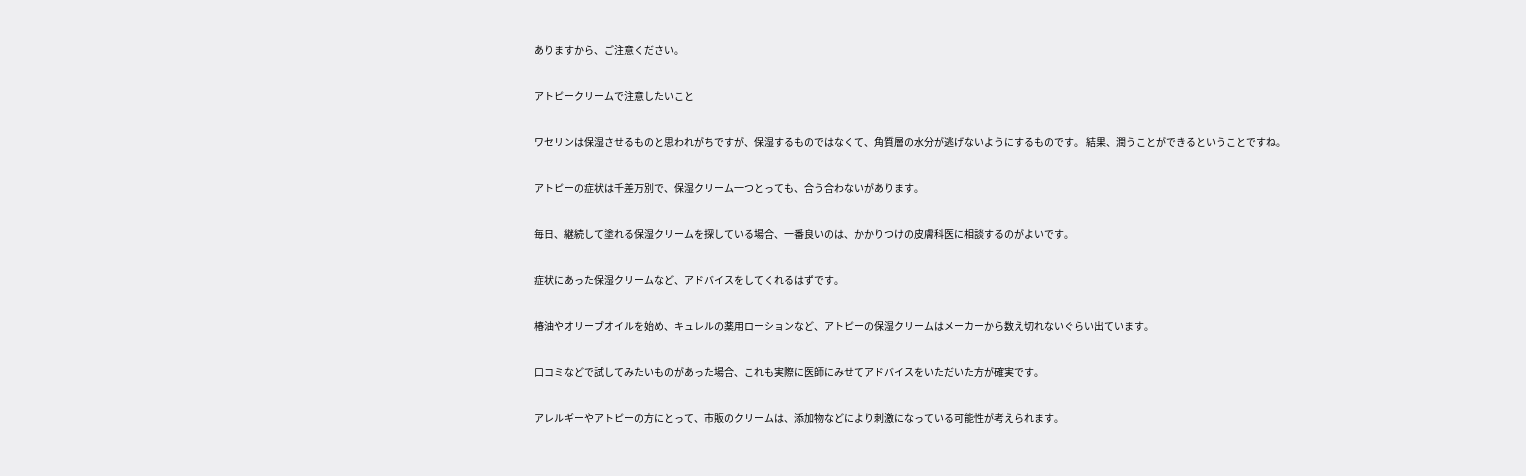ありますから、ご注意ください。

アトピークリームで注意したいこと

ワセリンは保湿させるものと思われがちですが、保湿するものではなくて、角質層の水分が逃げないようにするものです。 結果、潤うことができるということですね。

アトピーの症状は千差万別で、保湿クリーム一つとっても、合う合わないがあります。

毎日、継続して塗れる保湿クリームを探している場合、一番良いのは、かかりつけの皮膚科医に相談するのがよいです。

症状にあった保湿クリームなど、アドバイスをしてくれるはずです。

椿油やオリーブオイルを始め、キュレルの薬用ローションなど、アトピーの保湿クリームはメーカーから数え切れないぐらい出ています。

口コミなどで試してみたいものがあった場合、これも実際に医師にみせてアドバイスをいただいた方が確実です。

アレルギーやアトピーの方にとって、市販のクリームは、添加物などにより刺激になっている可能性が考えられます。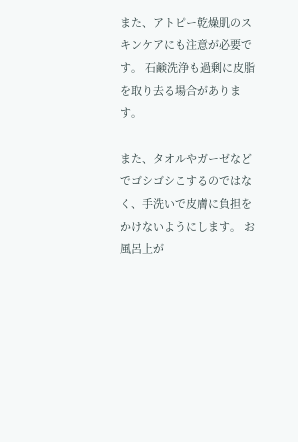また、アトピー乾燥肌のスキンケアにも注意が必要です。 石鹸洗浄も過剰に皮脂を取り去る場合があります。

また、タオルやガーゼなどでゴシゴシこするのではなく、手洗いで皮膚に負担をかけないようにします。 お風呂上が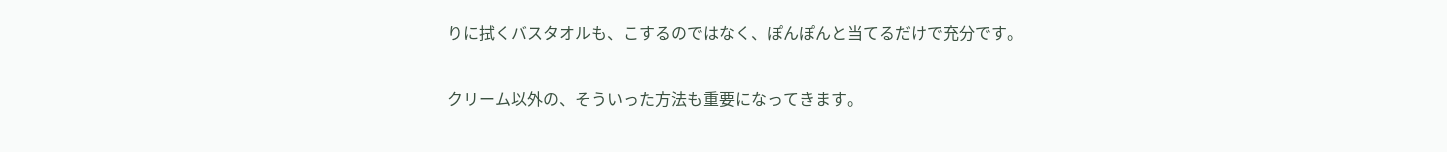りに拭くバスタオルも、こするのではなく、ぽんぽんと当てるだけで充分です。

クリーム以外の、そういった方法も重要になってきます。